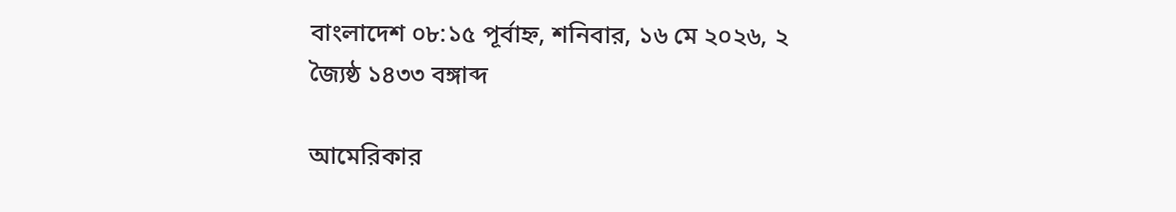বাংলাদেশ ০৮:১৫ পূর্বাহ্ন, শনিবার, ১৬ মে ২০২৬, ২ জ্যৈষ্ঠ ১৪৩৩ বঙ্গাব্দ

আমেরিকার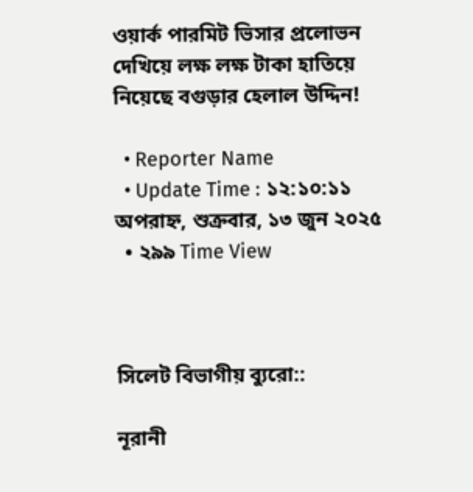ওয়ার্ক পারমিট ভিসার প্রলোভন দেখিয়ে লক্ষ লক্ষ টাকা হাতিয়ে নিয়েছে বগুড়ার হেলাল উদ্দিন!

  • Reporter Name
  • Update Time : ১২:১০:১১ অপরাহ্ন, শুক্রবার, ১৩ জুন ২০২৫
  • ২৯৯ Time View



সিলেট বিভাগীয় ব্যুরো::

নূরানী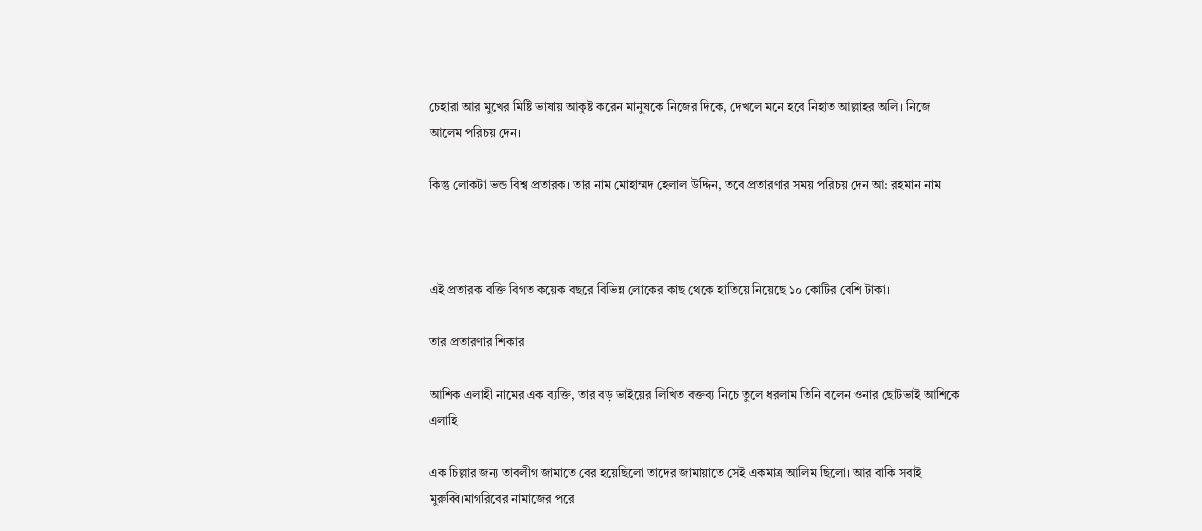চেহারা আর মুখের মিষ্টি ভাষায় আকৃষ্ট করেন মানুষকে নিজের দিকে, দেখলে মনে হবে নিহাত আল্লাহর অলি। নিজে আলেম পরিচয় দেন।

কিন্তু লোকটা ভন্ড বিশ্ব প্রতারক। তার নাম মোহাম্মদ হেলাল উদ্দিন, তবে প্রতারণার সময় পরিচয় দেন আ: রহমান নাম



এই প্রতারক বক্তি বিগত কয়েক বছরে বিভিন্ন লোকের কাছ থেকে হাতিয়ে নিয়েছে ১০ কোটির বেশি টাকা।

তার প্রতারণার শিকার

আশিক এলাহী নামের এক ব্যক্তি, তার বড় ভাইয়ের লিখিত বক্তব্য নিচে তুলে ধরলাম তিনি বলেন ওনার ছোটভাই আশিকে এলাহি

এক চিল্লার জন্য তাবলীগ জামাতে বের হয়েছিলো তাদের জামায়াতে সেই একমাত্র আলিম ছিলো। আর বাকি সবাই মুরুব্বি।মাগরিবের নামাজের পরে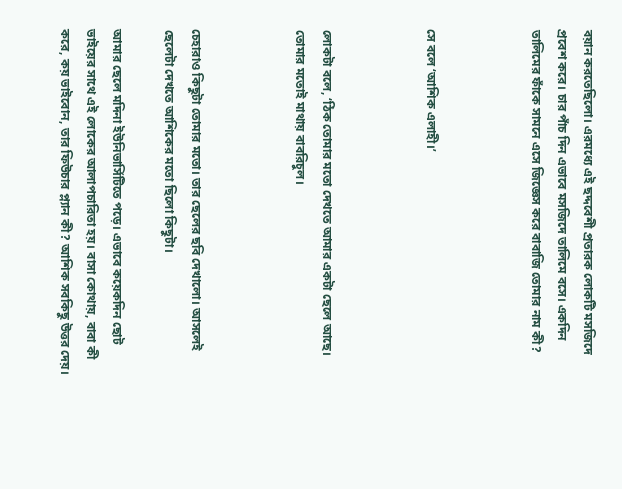বয়ান করতেছিলো। এরমধ্যে এই ছদ্দবেশী প্রতারক লোকটি মসজিদে প্রবেশ করে। চার পাঁচ দিন এভাবে মসজিদে তালিমে বসে। একদিন তালিমের ফাঁকে সামনে এসে জিজ্ঞেস করে বাবাজি তোমার নাম কী?



সে বলে ‘আশিক এলাহী।’



লোকটা বলে, ‘ঠিক তোমার মতো দেখতে আমার একটা ছেলে আছে। তোমার মতোই মাথায় বাবরিচুল।



চেহারাও কিছুটা তোমার মতো। তার ছেলের ছবি দেখালো। আসলেই ছেলেটা দেখতে আশিকের মতো ছিলো কিছুটা।

আমার ছেলে মদিনা ইউনিভার্সিটিতে পড়ে। এভাবে কয়েকদিন ছোট ভাইয়ের সাথে এই লোকের আলাপচারিতা হয়। বাসা কোথায়, বাবা কী করে, কয় ভাইবোন, তার ফিউচার প্ল্যান কী? আশিক সবকিছু উত্তর দেয়।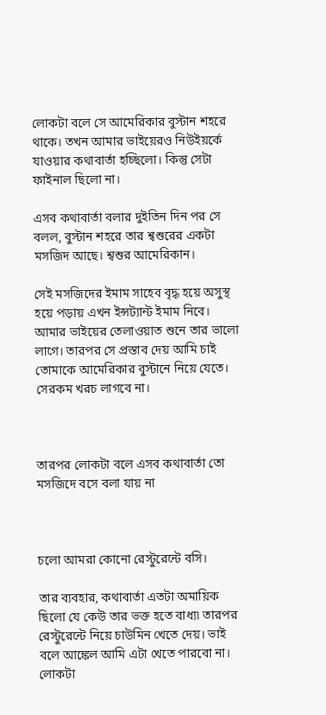লোকটা বলে সে আমেরিকার বুস্টান শহরে থাকে। তখন আমার ভাইয়েরও নিউইয়র্কে যাওয়ার কথাবার্তা হচ্ছিলো। কিন্তু সেটা ফাইনাল ছিলো না।

এসব কথাবার্তা বলার দুইতিন দিন পর সে বলল, বুস্টান শহরে তার শ্বশুরের একটা মসজিদ আছে। শ্বশুর আমেরিকান।

সেই মসজিদের ইমাম সাহেব বৃদ্ধ হয়ে অসুস্থ হয়ে পড়ায় এখন ইন্সট্যান্ট ইমাম নিবে। আমার ভাইয়ের তেলাওয়াত শুনে তার ভালো লাগে। তারপর সে প্রস্তাব দেয় আমি চাই তোমাকে আমেরিকার বুস্টানে নিয়ে যেতে। সেরকম খরচ লাগবে না।



তারপর লোকটা বলে এসব কথাবার্তা তো মসজিদে বসে বলা যায় না



চলো আমরা কোনো রেস্টুরেন্টে বসি।

তার ব্যবহার, কথাবার্তা এতটা অমায়িক ছিলো যে কেউ তার ভক্ত হতে বাধ্য৷ তারপর রেস্টুরেন্টে নিয়ে চাউমিন খেতে দেয়। ভাই বলে আঙ্কেল আমি এটা খেতে পারবো না। লোকটা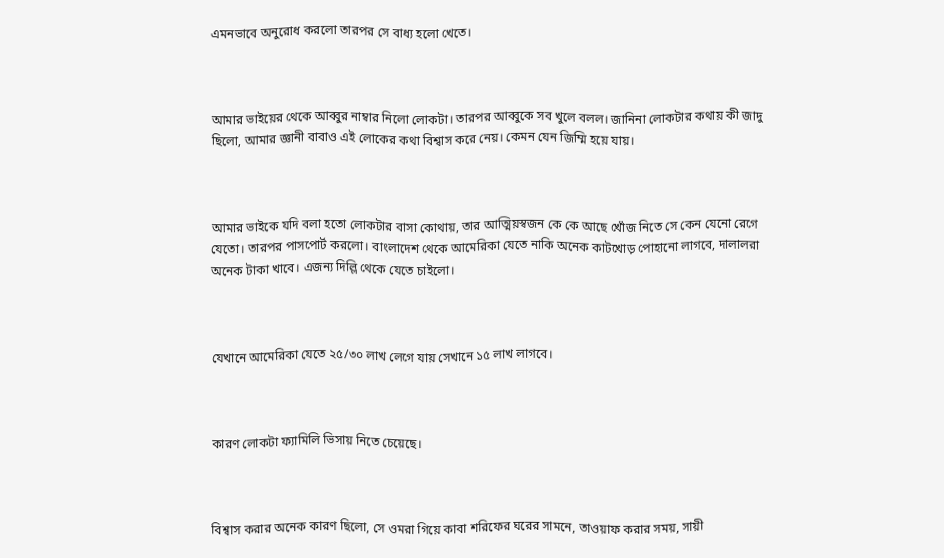এমনভাবে অনুরোধ করলো তারপর সে বাধ্য হলো খেতে।



আমার ভাইয়ের থেকে আব্বুর নাম্বার নিলো লোকটা। তারপর আব্বুকে সব খুলে বলল। জানিনা লোকটার কথায় কী জাদু ছিলো, আমার জ্ঞানী বাবাও এই লোকের কথা বিশ্বাস করে নেয়। কেমন যেন জিম্মি হয়ে যায়।



আমার ভাইকে যদি বলা হতো লোকটার বাসা কোথায়, তার আত্মিয়স্বজন কে কে আছে খোঁজ নিতে সে কেন যেনো রেগে যেতো। তারপর পাসপোর্ট করলো। বাংলাদেশ থেকে আমেরিকা যেতে নাকি অনেক কাটখোড় পোহানো লাগবে, দালালরা অনেক টাকা খাবে। এজন্য দিল্লি থেকে যেতে চাইলো।



যেখানে আমেরিকা যেতে ২৫/৩০ লাখ লেগে যায় সেখানে ১৫ লাখ লাগবে।



কারণ লোকটা ফ্যামিলি ভিসায় নিতে চেয়েছে।



বিশ্বাস করার অনেক কারণ ছিলো, সে ওমরা গিয়ে কাবা শরিফের ঘরের সামনে, তাওয়াফ করার সময়, সায়ী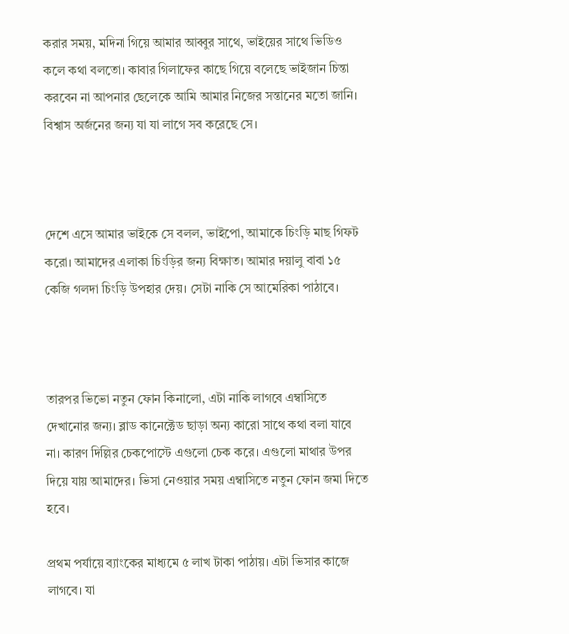করার সময়, মদিনা গিয়ে আমার আব্বুর সাথে, ভাইয়ের সাথে ভিডিও কলে কথা বলতো। কাবার গিলাফের কাছে গিয়ে বলেছে ভাইজান চিন্তা করবেন না আপনার ছেলেকে আমি আমার নিজের সন্তানের মতো জানি। বিশ্বাস অর্জনের জন্য যা যা লাগে সব করেছে সে।



দেশে এসে আমার ভাইকে সে বলল, ভাইপো, আমাকে চিংড়ি মাছ গিফট করো। আমাদের এলাকা চিংড়ির জন্য বিক্ষাত। আমার দয়ালু বাবা ১৫ কেজি গলদা চিংড়ি উপহার দেয়। সেটা নাকি সে আমেরিকা পাঠাবে।



তারপর ভিভো নতুন ফোন কিনালো, এটা নাকি লাগবে এম্বাসিতে দেখানোর জন্য। ব্লাড কানেক্টেড ছাড়া অন্য কারো সাথে কথা বলা যাবে না। কারণ দিল্লির চেকপোস্টে এগুলো চেক করে। এগুলো মাথার উপর দিয়ে যায় আমাদের। ভিসা নেওয়ার সময় এম্বাসিতে নতুন ফোন জমা দিতে হবে।

প্রথম পর্যায়ে ব্যাংকের মাধ্যমে ৫ লাখ টাকা পাঠায়। এটা ভিসার কাজে লাগবে। যা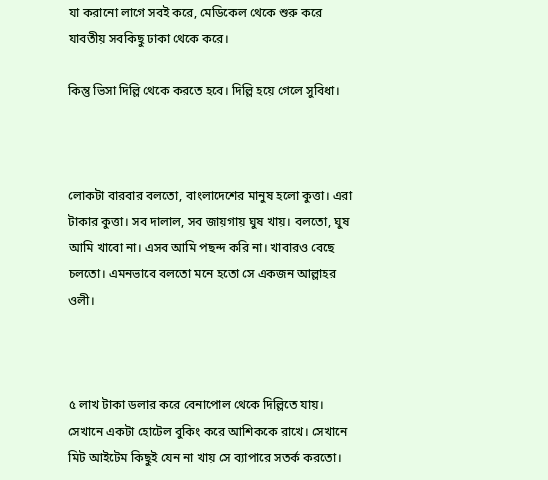যা করানো লাগে সবই করে, মেডিকেল থেকে শুরু করে যাবতীয় সবকিছু ঢাকা থেকে করে।

কিন্তু ভিসা দিল্লি থেকে করতে হবে। দিল্লি হয়ে গেলে সুবিধা।



লোকটা বারবার বলতো, বাংলাদেশের মানুষ হলো কুত্তা। এরা টাকার কুত্তা। সব দালাল, সব জায়গায় ঘুষ খায়। বলতো, ঘুষ আমি খাবো না। এসব আমি পছন্দ করি না। খাবারও বেছে চলতো। এমনভাবে বলতো মনে হতো সে একজন আল্লাহর ওলী।



৫ লাখ টাকা ডলার করে বেনাপোল থেকে দিল্লিতে যায়। সেখানে একটা হোটেল বুকিং করে আশিককে রাখে। সেখানে মিট আইটেম কিছুই যেন না খায় সে ব্যাপারে সতর্ক করতো।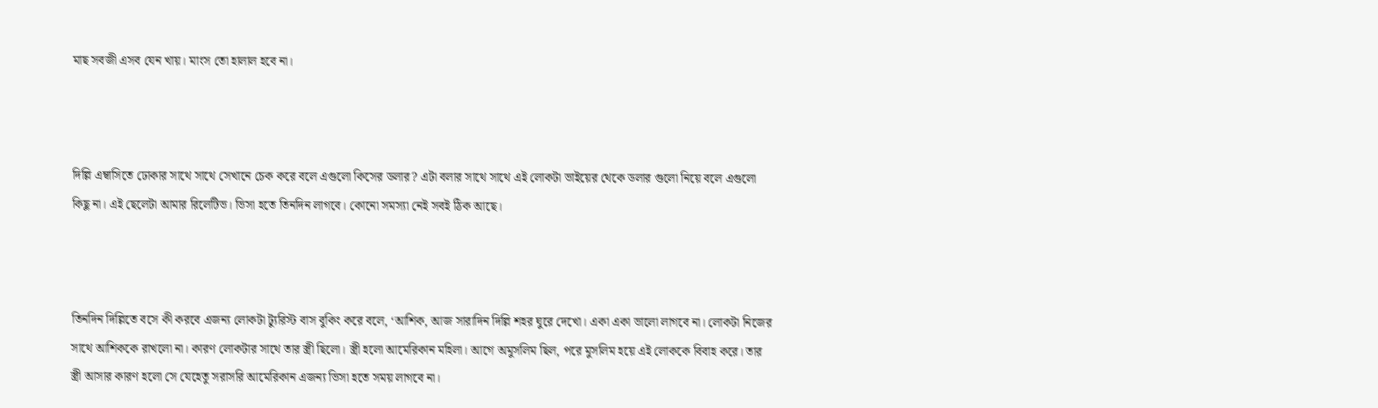মাছ সবজী এসব যেন খায়। মাংস তো হালাল হবে না।



দিল্লি এম্বাসিতে ঢোকার সাথে সাথে সেখানে চেক করে বলে এগুলো কিসের ডলার? এটা বলার সাথে সাথে এই লোকটা ভাইয়ের থেকে ডলার গুলো নিয়ে বলে এগুলো কিছু না। এই ছেলেটা আমার রিলেটিভ। ভিসা হতে তিনদিন লাগবে। কোনো সমস্যা নেই সবই ঠিক আছে।



তিনদিন দিল্লিতে বসে কী করবে এজন্য লোকটা ট্যুরিস্ট বাস বুকিং করে বলে, ‘আশিক, আজ সারাদিন দিল্লি শহর ঘুরে দেখো। একা একা ভালো লাগবে না। লোকটা নিজের সাথে আশিককে রাখলো না। কারণ লোকটার সাথে তার স্ত্রী ছিলো। স্ত্রী হলো আমেরিকান মহিলা। আগে অমুসলিম ছিল, পরে মুসলিম হয়ে এই লোককে বিবাহ করে। তার স্ত্রী আসার কারণ হলো সে যেহেতু সরাসরি আমেরিকান এজন্য ভিসা হতে সময় লাগবে না।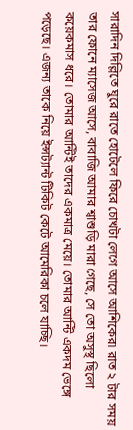সারাদিন দিল্লিতে ঘুরে রাতে হোটেলে ফিরে চোখটা লেগে আসে আশিকের৷ রাত ২ টার সময় তার ফোনে ম্যাসেজ আসে, বাবাজি আমার শ্বাশুড়ি মারা গেছে, সে তো অসুস্থ ছিলো কয়েকমাস ধরে। তোমার আন্টিই তাদের একমাত্র মেয়ে। তোমার আন্টি একদম ভেঙ্গে পড়েছে। এজন্য তাকে নিয়ে ইন্সট্যান্ট টিকিট কেটে আমেরিকা চলে যাচ্ছি।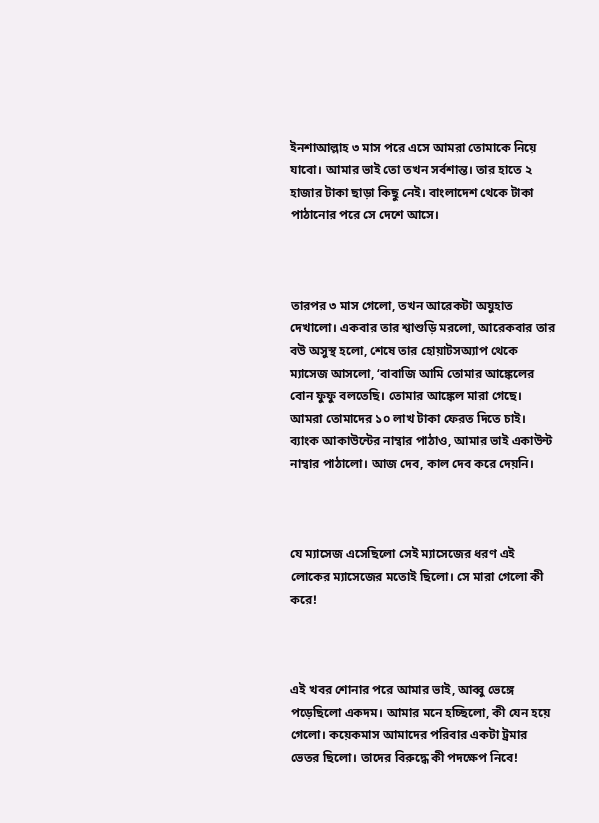ইনশাআল্লাহ ৩ মাস পরে এসে আমরা তোমাকে নিয়ে যাবো। আমার ভাই তো তখন সর্বশান্ত। তার হাতে ২ হাজার টাকা ছাড়া কিছু নেই। বাংলাদেশ থেকে টাকা পাঠানোর পরে সে দেশে আসে।



তারপর ৩ মাস গেলো, তখন আরেকটা অযুহাত দেখালো। একবার তার শ্বাশুড়ি মরলো, আরেকবার তার বউ অসুস্থ হলো, শেষে তার হোয়াটসঅ্যাপ থেকে ম্যাসেজ আসলো, ‘বাবাজি আমি তোমার আঙ্কেলের বোন ফুফু বলতেছি। তোমার আঙ্কেল মারা গেছে। আমরা তোমাদের ১০ লাখ টাকা ফেরত দিতে চাই। ব্যাংক আকাউন্টের নাম্বার পাঠাও, আমার ভাই একাউন্ট নাম্বার পাঠালো। আজ দেব, কাল দেব করে দেয়নি।



যে ম্যাসেজ এসেছিলো সেই ম্যাসেজের ধরণ এই লোকের ম্যাসেজের মতোই ছিলো। সে মারা গেলো কী করে!



এই খবর শোনার পরে আমার ভাই, আব্বু ভেঙ্গে পড়েছিলো একদম। আমার মনে হচ্ছিলো, কী যেন হয়ে গেলো। কয়েকমাস আমাদের পরিবার একটা ট্রমার ভেতর ছিলো। তাদের বিরুদ্ধে কী পদক্ষেপ নিবে!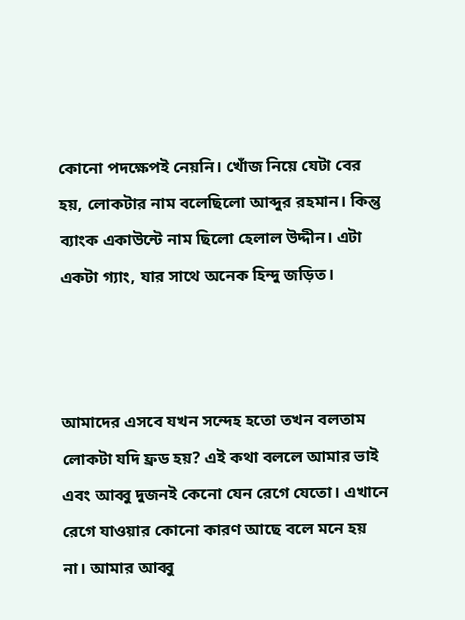কোনো পদক্ষেপই নেয়নি। খোঁজ নিয়ে যেটা বের হয়, লোকটার নাম বলেছিলো আব্দুর রহমান। কিন্তু ব্যাংক একাউন্টে নাম ছিলো হেলাল উদ্দীন। এটা একটা গ্যাং, যার সাথে অনেক হিন্দু জড়িত।



আমাদের এসবে যখন সন্দেহ হতো তখন বলতাম লোকটা যদি ফ্রড হয়? এই কথা বললে আমার ভাই এবং আব্বু দুজনই কেনো যেন রেগে যেতো। এখানে রেগে যাওয়ার কোনো কারণ আছে বলে মনে হয় না। আমার আব্বু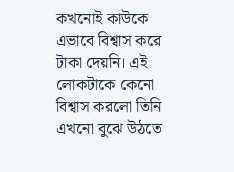কখনোই কাউকে এভাবে বিশ্বাস করে টাকা দেয়নি। এই লোকটাকে কেনো বিশ্বাস করলো তিনি এখনো বুঝে উঠতে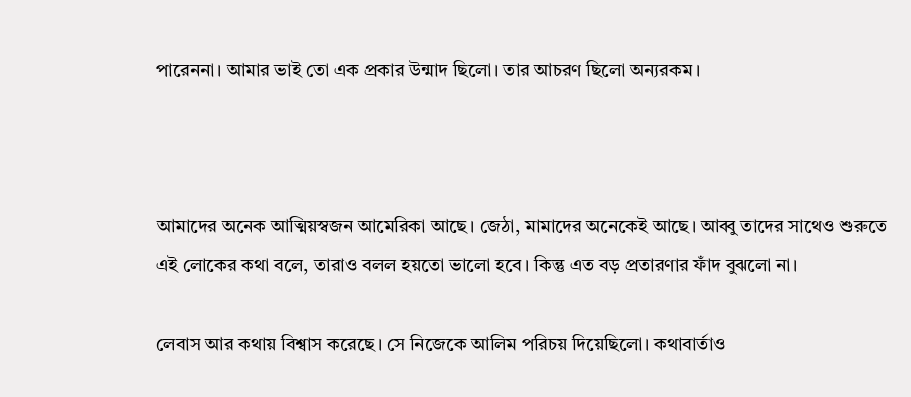পারেননা। আমার ভাই তো এক প্রকার উন্মাদ ছিলো। তার আচরণ ছিলো অন্যরকম।



আমাদের অনেক আত্মিয়স্বজন আমেরিকা আছে। জেঠা, মামাদের অনেকেই আছে। আব্বু তাদের সাথেও শুরুতে এই লোকের কথা বলে, তারাও বলল হয়তো ভালো হবে। কিন্তু এত বড় প্রতারণার ফাঁদ বুঝলো না।

লেবাস আর কথায় বিশ্বাস করেছে। সে নিজেকে আলিম পরিচয় দিয়েছিলো। কথাবার্তাও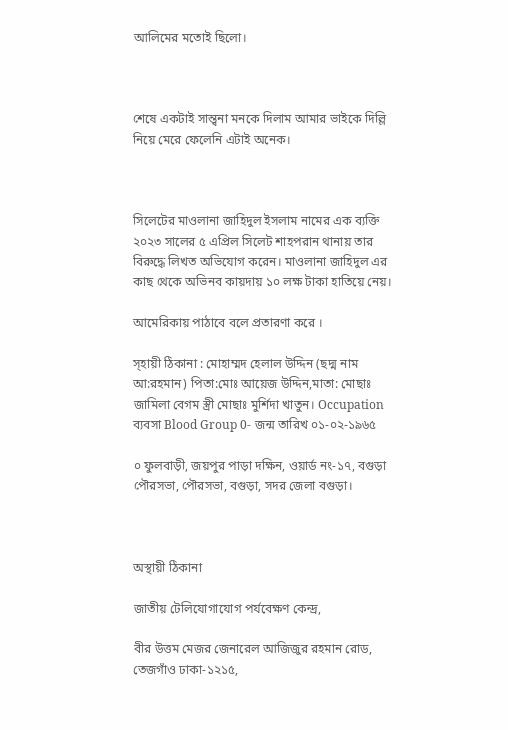আলিমের মতোই ছিলো।



শেষে একটাই সান্ত্বনা মনকে দিলাম আমার ভাইকে দিল্লি নিয়ে মেরে ফেলেনি এটাই অনেক।



সিলেটের মাওলানা জাহিদুল ইসলাম নামের এক ব্যক্তি ২০২৩ সালের ৫ এপ্রিল সিলেট শাহপরান থানায় তার বিরুদ্ধে লিখত অভিযোগ করেন। মাওলানা জাহিদুল এর কাছ থেকে অভিনব কায়দায় ১০ লক্ষ টাকা হাতিয়ে নেয়।

আমেরিকায় পাঠাবে বলে প্রতারণা করে ।

স্হায়ী ঠিকানা : মোহাম্মদ হেলাল উদ্দিন (ছদ্ম নাম আ:রহমান) পিতা:মোঃ আয়েজ উদ্দিন,মাতা: মোছাঃ জামিলা বেগম স্ত্রী মোছাঃ মুর্শিদা খাতুন। Occupation ব্যবসা Blood Group 0- জন্ম তারিখ ০১-০২-১৯৬৫

০ ফুলবাড়ী, জয়পুর পাড়া দক্ষিন, ওয়ার্ড নং-১৭, বগুড়া পৌরসভা, পৌরসভা, বগুড়া, সদর জেলা বগুড়া।



অস্থায়ী ঠিকানা

জাতীয় টেলিযোগাযোগ পর্যবেক্ষণ কেন্দ্র,

বীর উত্তম মেজর জেনারেল আজিজুর রহমান রোড, তেজগাঁও ঢাকা-১২১৫,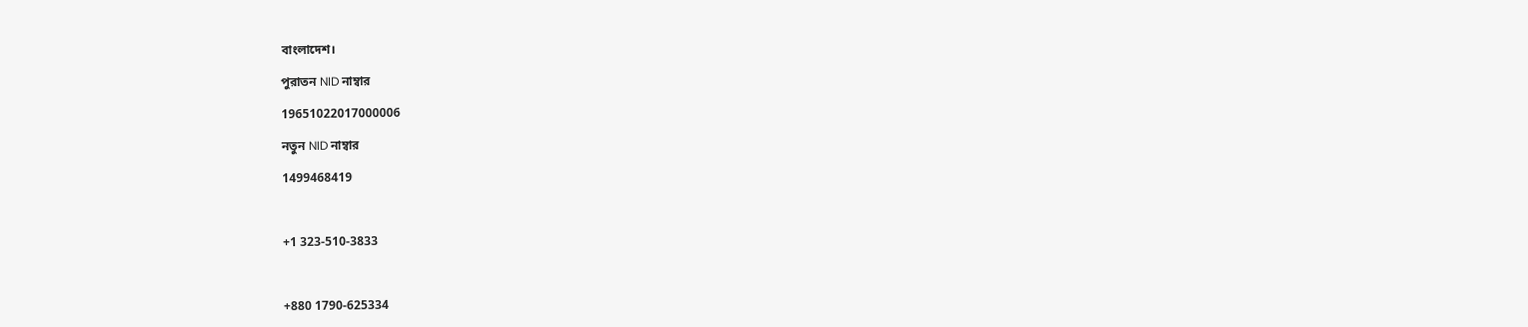বাংলাদেশ।

পুরাতন NID নাম্বার

19651022017000006

নতুন NID নাম্বার

1499468419



+1 323-510-3833



+880 1790-625334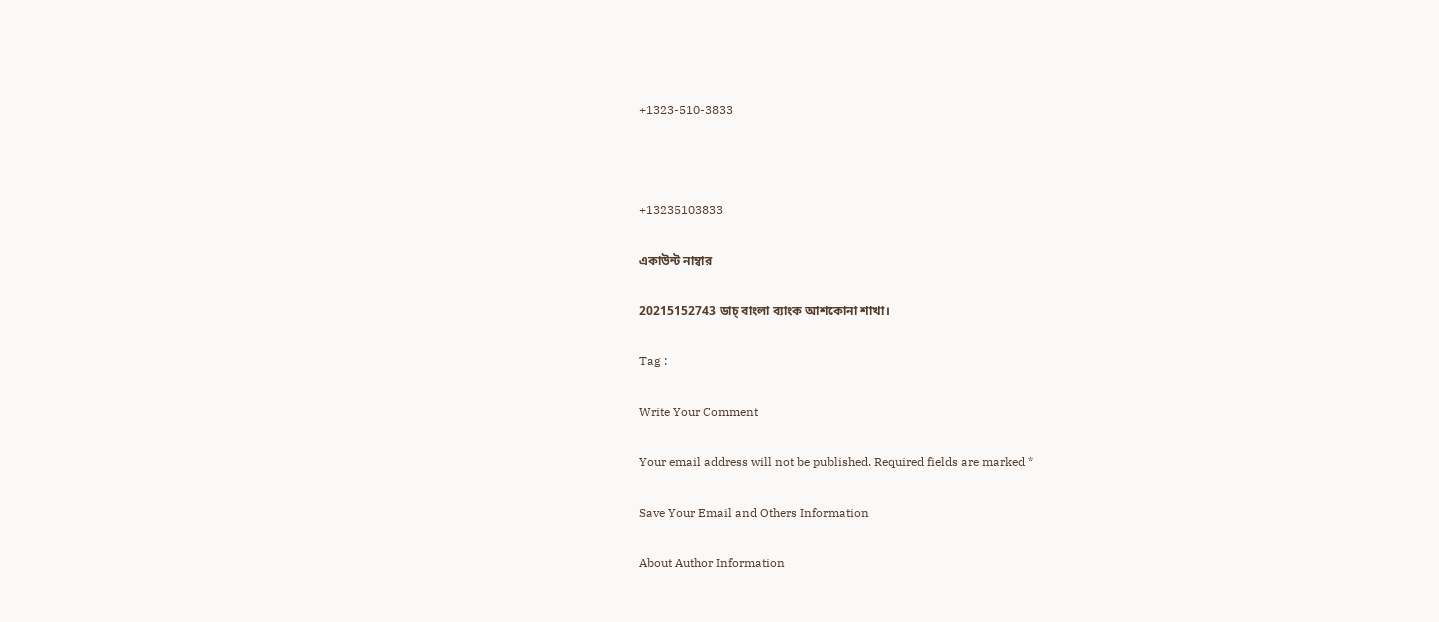+1323-510-3833



+13235103833

একাউন্ট নাম্বার

20215152743 ডাচ্ বাংলা ব্যাংক আশকোনা শাখা।

Tag :

Write Your Comment

Your email address will not be published. Required fields are marked *

Save Your Email and Others Information

About Author Information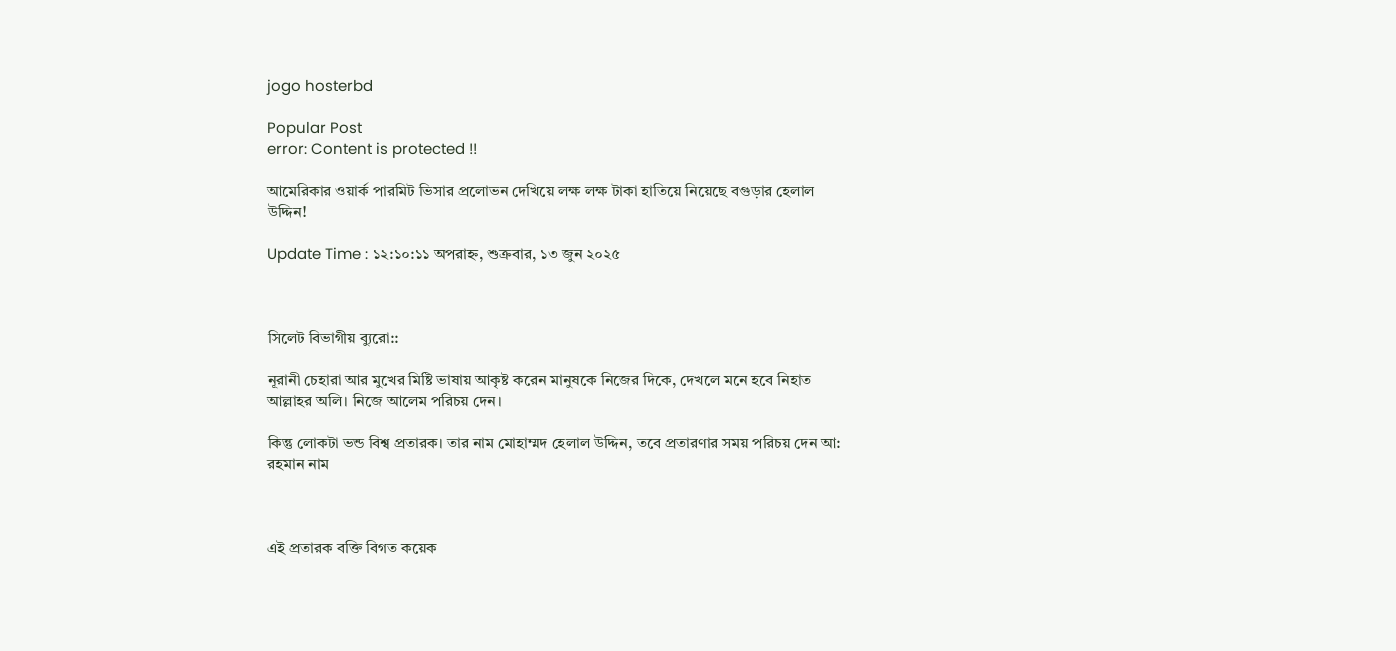jogo hosterbd

Popular Post
error: Content is protected !!

আমেরিকার ওয়ার্ক পারমিট ভিসার প্রলোভন দেখিয়ে লক্ষ লক্ষ টাকা হাতিয়ে নিয়েছে বগুড়ার হেলাল উদ্দিন!

Update Time : ১২:১০:১১ অপরাহ্ন, শুক্রবার, ১৩ জুন ২০২৫



সিলেট বিভাগীয় ব্যুরো::

নূরানী চেহারা আর মুখের মিষ্টি ভাষায় আকৃষ্ট করেন মানুষকে নিজের দিকে, দেখলে মনে হবে নিহাত আল্লাহর অলি। নিজে আলেম পরিচয় দেন।

কিন্তু লোকটা ভন্ড বিশ্ব প্রতারক। তার নাম মোহাম্মদ হেলাল উদ্দিন, তবে প্রতারণার সময় পরিচয় দেন আ: রহমান নাম



এই প্রতারক বক্তি বিগত কয়েক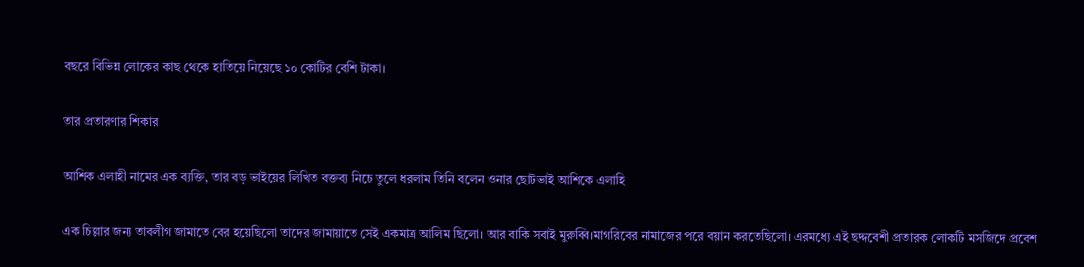বছরে বিভিন্ন লোকের কাছ থেকে হাতিয়ে নিয়েছে ১০ কোটির বেশি টাকা।

তার প্রতারণার শিকার

আশিক এলাহী নামের এক ব্যক্তি, তার বড় ভাইয়ের লিখিত বক্তব্য নিচে তুলে ধরলাম তিনি বলেন ওনার ছোটভাই আশিকে এলাহি

এক চিল্লার জন্য তাবলীগ জামাতে বের হয়েছিলো তাদের জামায়াতে সেই একমাত্র আলিম ছিলো। আর বাকি সবাই মুরুব্বি।মাগরিবের নামাজের পরে বয়ান করতেছিলো। এরমধ্যে এই ছদ্দবেশী প্রতারক লোকটি মসজিদে প্রবেশ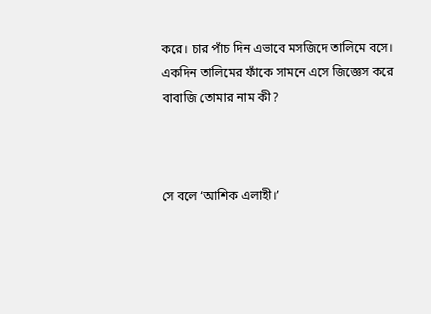করে। চার পাঁচ দিন এভাবে মসজিদে তালিমে বসে। একদিন তালিমের ফাঁকে সামনে এসে জিজ্ঞেস করে বাবাজি তোমার নাম কী?



সে বলে ‘আশিক এলাহী।’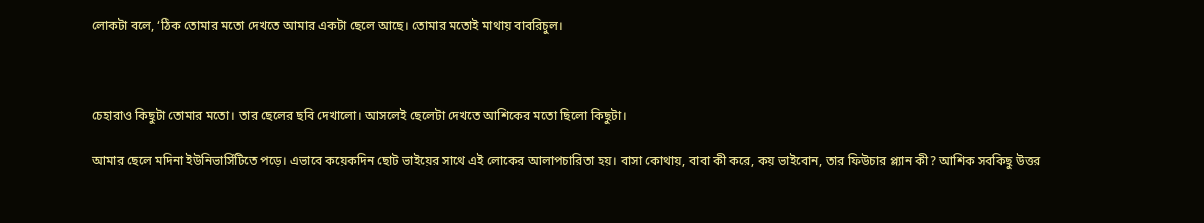লোকটা বলে, ‘ঠিক তোমার মতো দেখতে আমার একটা ছেলে আছে। তোমার মতোই মাথায় বাবরিচুল।



চেহারাও কিছুটা তোমার মতো। তার ছেলের ছবি দেখালো। আসলেই ছেলেটা দেখতে আশিকের মতো ছিলো কিছুটা।

আমার ছেলে মদিনা ইউনিভার্সিটিতে পড়ে। এভাবে কয়েকদিন ছোট ভাইয়ের সাথে এই লোকের আলাপচারিতা হয়। বাসা কোথায়, বাবা কী করে, কয় ভাইবোন, তার ফিউচার প্ল্যান কী? আশিক সবকিছু উত্তর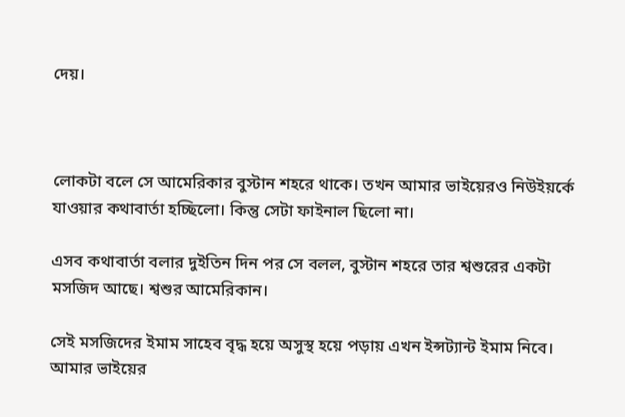দেয়।



লোকটা বলে সে আমেরিকার বুস্টান শহরে থাকে। তখন আমার ভাইয়েরও নিউইয়র্কে যাওয়ার কথাবার্তা হচ্ছিলো। কিন্তু সেটা ফাইনাল ছিলো না।

এসব কথাবার্তা বলার দুইতিন দিন পর সে বলল, বুস্টান শহরে তার শ্বশুরের একটা মসজিদ আছে। শ্বশুর আমেরিকান।

সেই মসজিদের ইমাম সাহেব বৃদ্ধ হয়ে অসুস্থ হয়ে পড়ায় এখন ইন্সট্যান্ট ইমাম নিবে। আমার ভাইয়ের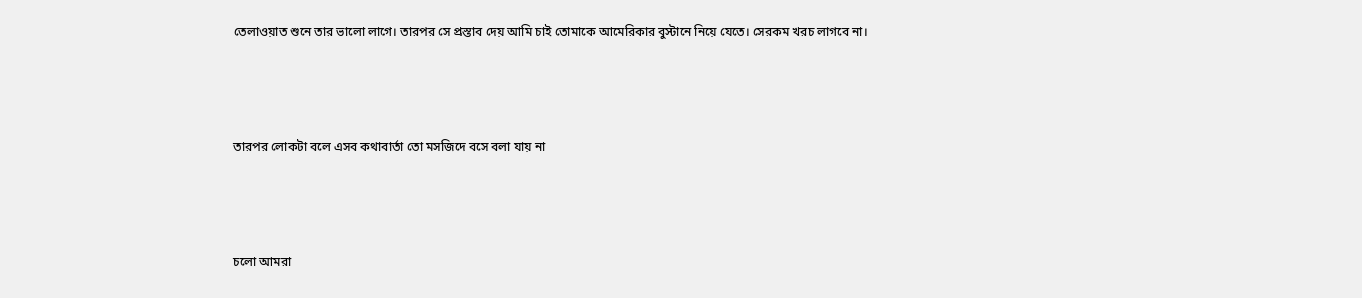তেলাওয়াত শুনে তার ভালো লাগে। তারপর সে প্রস্তাব দেয় আমি চাই তোমাকে আমেরিকার বুস্টানে নিয়ে যেতে। সেরকম খরচ লাগবে না।



তারপর লোকটা বলে এসব কথাবার্তা তো মসজিদে বসে বলা যায় না



চলো আমরা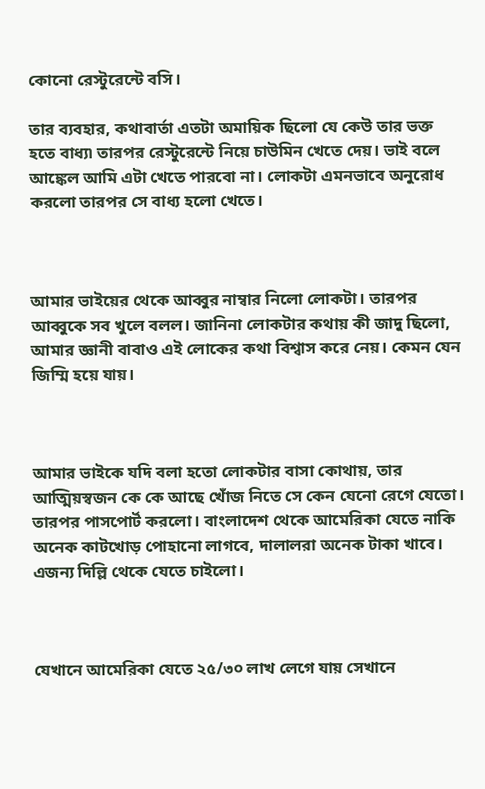কোনো রেস্টুরেন্টে বসি।

তার ব্যবহার, কথাবার্তা এতটা অমায়িক ছিলো যে কেউ তার ভক্ত হতে বাধ্য৷ তারপর রেস্টুরেন্টে নিয়ে চাউমিন খেতে দেয়। ভাই বলে আঙ্কেল আমি এটা খেতে পারবো না। লোকটা এমনভাবে অনুরোধ করলো তারপর সে বাধ্য হলো খেতে।



আমার ভাইয়ের থেকে আব্বুর নাম্বার নিলো লোকটা। তারপর আব্বুকে সব খুলে বলল। জানিনা লোকটার কথায় কী জাদু ছিলো, আমার জ্ঞানী বাবাও এই লোকের কথা বিশ্বাস করে নেয়। কেমন যেন জিম্মি হয়ে যায়।



আমার ভাইকে যদি বলা হতো লোকটার বাসা কোথায়, তার আত্মিয়স্বজন কে কে আছে খোঁজ নিতে সে কেন যেনো রেগে যেতো। তারপর পাসপোর্ট করলো। বাংলাদেশ থেকে আমেরিকা যেতে নাকি অনেক কাটখোড় পোহানো লাগবে, দালালরা অনেক টাকা খাবে। এজন্য দিল্লি থেকে যেতে চাইলো।



যেখানে আমেরিকা যেতে ২৫/৩০ লাখ লেগে যায় সেখানে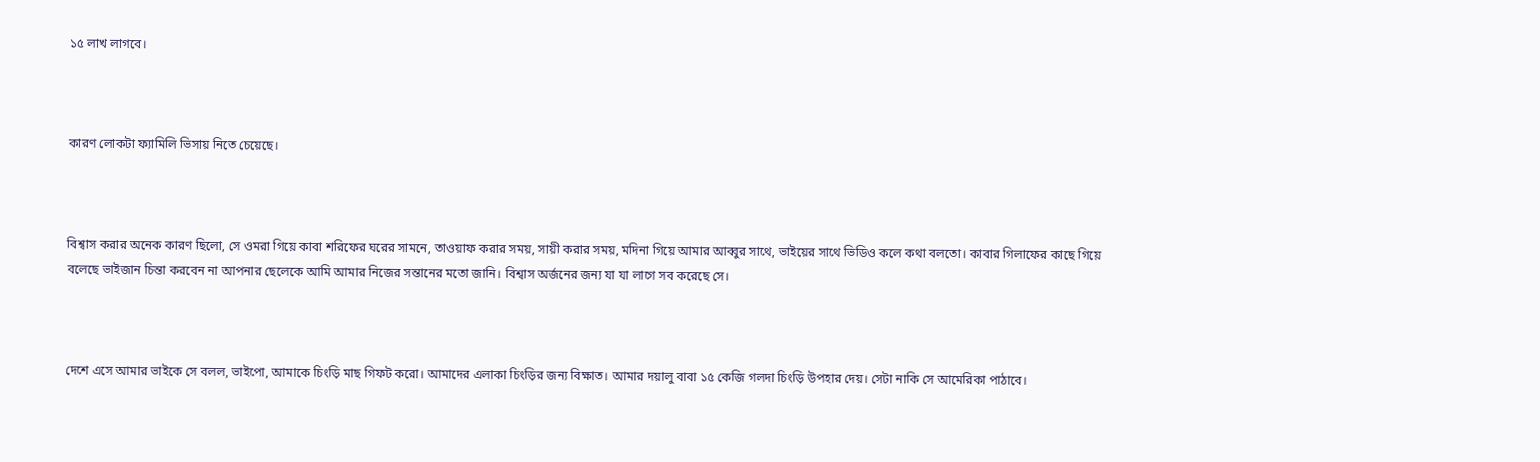১৫ লাখ লাগবে।



কারণ লোকটা ফ্যামিলি ভিসায় নিতে চেয়েছে।



বিশ্বাস করার অনেক কারণ ছিলো, সে ওমরা গিয়ে কাবা শরিফের ঘরের সামনে, তাওয়াফ করার সময়, সায়ী করার সময়, মদিনা গিয়ে আমার আব্বুর সাথে, ভাইয়ের সাথে ভিডিও কলে কথা বলতো। কাবার গিলাফের কাছে গিয়ে বলেছে ভাইজান চিন্তা করবেন না আপনার ছেলেকে আমি আমার নিজের সন্তানের মতো জানি। বিশ্বাস অর্জনের জন্য যা যা লাগে সব করেছে সে।



দেশে এসে আমার ভাইকে সে বলল, ভাইপো, আমাকে চিংড়ি মাছ গিফট করো। আমাদের এলাকা চিংড়ির জন্য বিক্ষাত। আমার দয়ালু বাবা ১৫ কেজি গলদা চিংড়ি উপহার দেয়। সেটা নাকি সে আমেরিকা পাঠাবে।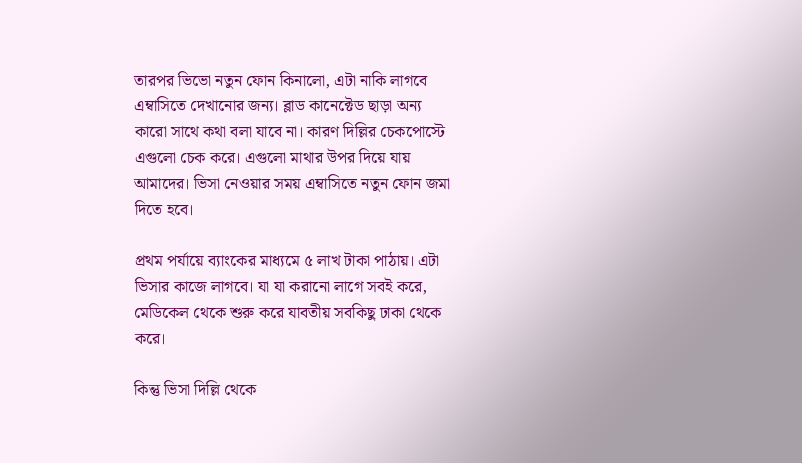তারপর ভিভো নতুন ফোন কিনালো, এটা নাকি লাগবে এম্বাসিতে দেখানোর জন্য। ব্লাড কানেক্টেড ছাড়া অন্য কারো সাথে কথা বলা যাবে না। কারণ দিল্লির চেকপোস্টে এগুলো চেক করে। এগুলো মাথার উপর দিয়ে যায় আমাদের। ভিসা নেওয়ার সময় এম্বাসিতে নতুন ফোন জমা দিতে হবে।

প্রথম পর্যায়ে ব্যাংকের মাধ্যমে ৫ লাখ টাকা পাঠায়। এটা ভিসার কাজে লাগবে। যা যা করানো লাগে সবই করে, মেডিকেল থেকে শুরু করে যাবতীয় সবকিছু ঢাকা থেকে করে।

কিন্তু ভিসা দিল্লি থেকে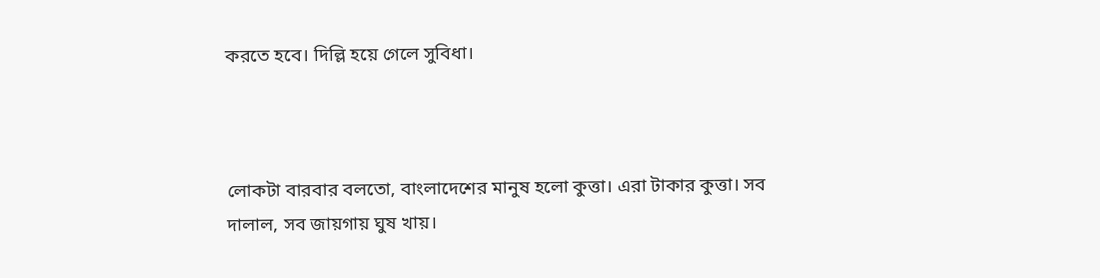করতে হবে। দিল্লি হয়ে গেলে সুবিধা।



লোকটা বারবার বলতো, বাংলাদেশের মানুষ হলো কুত্তা। এরা টাকার কুত্তা। সব দালাল, সব জায়গায় ঘুষ খায়।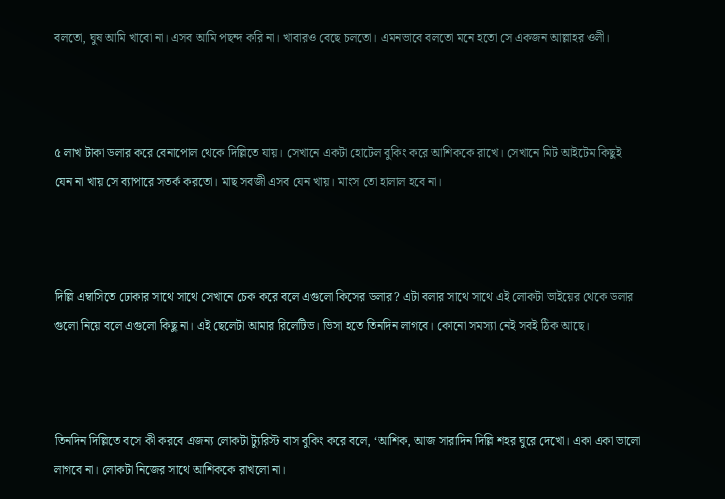বলতো, ঘুষ আমি খাবো না। এসব আমি পছন্দ করি না। খাবারও বেছে চলতো। এমনভাবে বলতো মনে হতো সে একজন আল্লাহর ওলী।



৫ লাখ টাকা ডলার করে বেনাপোল থেকে দিল্লিতে যায়। সেখানে একটা হোটেল বুকিং করে আশিককে রাখে। সেখানে মিট আইটেম কিছুই যেন না খায় সে ব্যাপারে সতর্ক করতো। মাছ সবজী এসব যেন খায়। মাংস তো হালাল হবে না।



দিল্লি এম্বাসিতে ঢোকার সাথে সাথে সেখানে চেক করে বলে এগুলো কিসের ডলার? এটা বলার সাথে সাথে এই লোকটা ভাইয়ের থেকে ডলার গুলো নিয়ে বলে এগুলো কিছু না। এই ছেলেটা আমার রিলেটিভ। ভিসা হতে তিনদিন লাগবে। কোনো সমস্যা নেই সবই ঠিক আছে।



তিনদিন দিল্লিতে বসে কী করবে এজন্য লোকটা ট্যুরিস্ট বাস বুকিং করে বলে, ‘আশিক, আজ সারাদিন দিল্লি শহর ঘুরে দেখো। একা একা ভালো লাগবে না। লোকটা নিজের সাথে আশিককে রাখলো না।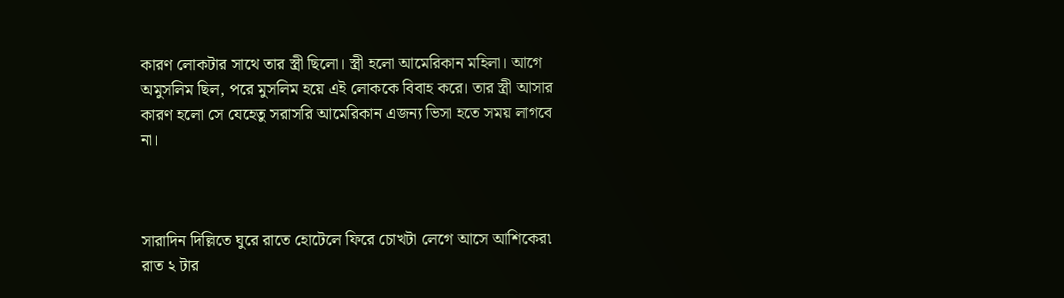কারণ লোকটার সাথে তার স্ত্রী ছিলো। স্ত্রী হলো আমেরিকান মহিলা। আগে অমুসলিম ছিল, পরে মুসলিম হয়ে এই লোককে বিবাহ করে। তার স্ত্রী আসার কারণ হলো সে যেহেতু সরাসরি আমেরিকান এজন্য ভিসা হতে সময় লাগবে না।



সারাদিন দিল্লিতে ঘুরে রাতে হোটেলে ফিরে চোখটা লেগে আসে আশিকের৷ রাত ২ টার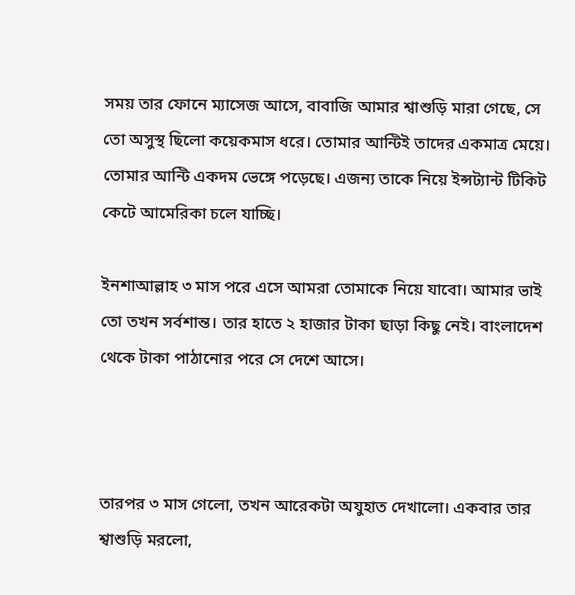সময় তার ফোনে ম্যাসেজ আসে, বাবাজি আমার শ্বাশুড়ি মারা গেছে, সে তো অসুস্থ ছিলো কয়েকমাস ধরে। তোমার আন্টিই তাদের একমাত্র মেয়ে। তোমার আন্টি একদম ভেঙ্গে পড়েছে। এজন্য তাকে নিয়ে ইন্সট্যান্ট টিকিট কেটে আমেরিকা চলে যাচ্ছি।

ইনশাআল্লাহ ৩ মাস পরে এসে আমরা তোমাকে নিয়ে যাবো। আমার ভাই তো তখন সর্বশান্ত। তার হাতে ২ হাজার টাকা ছাড়া কিছু নেই। বাংলাদেশ থেকে টাকা পাঠানোর পরে সে দেশে আসে।



তারপর ৩ মাস গেলো, তখন আরেকটা অযুহাত দেখালো। একবার তার শ্বাশুড়ি মরলো,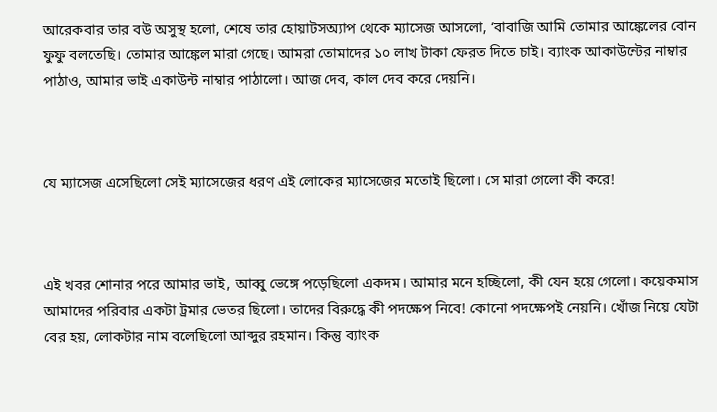আরেকবার তার বউ অসুস্থ হলো, শেষে তার হোয়াটসঅ্যাপ থেকে ম্যাসেজ আসলো, ‘বাবাজি আমি তোমার আঙ্কেলের বোন ফুফু বলতেছি। তোমার আঙ্কেল মারা গেছে। আমরা তোমাদের ১০ লাখ টাকা ফেরত দিতে চাই। ব্যাংক আকাউন্টের নাম্বার পাঠাও, আমার ভাই একাউন্ট নাম্বার পাঠালো। আজ দেব, কাল দেব করে দেয়নি।



যে ম্যাসেজ এসেছিলো সেই ম্যাসেজের ধরণ এই লোকের ম্যাসেজের মতোই ছিলো। সে মারা গেলো কী করে!



এই খবর শোনার পরে আমার ভাই, আব্বু ভেঙ্গে পড়েছিলো একদম। আমার মনে হচ্ছিলো, কী যেন হয়ে গেলো। কয়েকমাস আমাদের পরিবার একটা ট্রমার ভেতর ছিলো। তাদের বিরুদ্ধে কী পদক্ষেপ নিবে! কোনো পদক্ষেপই নেয়নি। খোঁজ নিয়ে যেটা বের হয়, লোকটার নাম বলেছিলো আব্দুর রহমান। কিন্তু ব্যাংক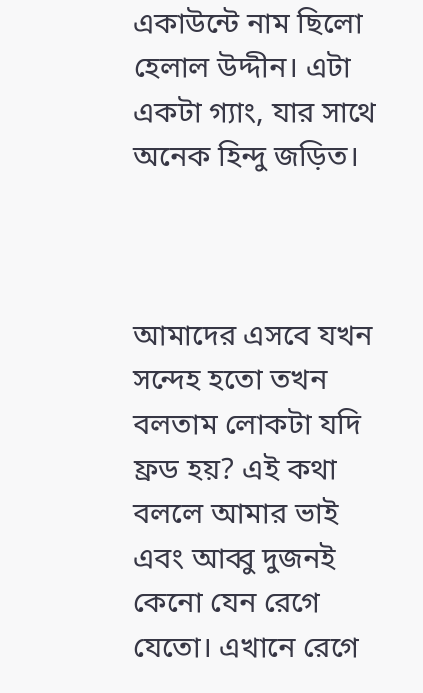একাউন্টে নাম ছিলো হেলাল উদ্দীন। এটা একটা গ্যাং, যার সাথে অনেক হিন্দু জড়িত।



আমাদের এসবে যখন সন্দেহ হতো তখন বলতাম লোকটা যদি ফ্রড হয়? এই কথা বললে আমার ভাই এবং আব্বু দুজনই কেনো যেন রেগে যেতো। এখানে রেগে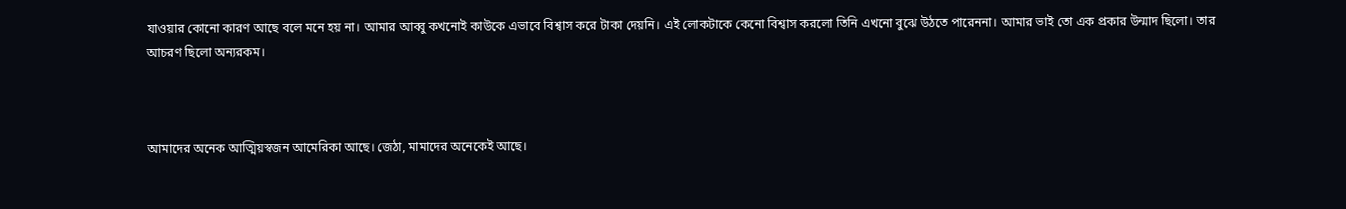যাওয়ার কোনো কারণ আছে বলে মনে হয় না। আমার আব্বু কখনোই কাউকে এভাবে বিশ্বাস করে টাকা দেয়নি। এই লোকটাকে কেনো বিশ্বাস করলো তিনি এখনো বুঝে উঠতে পারেননা। আমার ভাই তো এক প্রকার উন্মাদ ছিলো। তার আচরণ ছিলো অন্যরকম।



আমাদের অনেক আত্মিয়স্বজন আমেরিকা আছে। জেঠা, মামাদের অনেকেই আছে।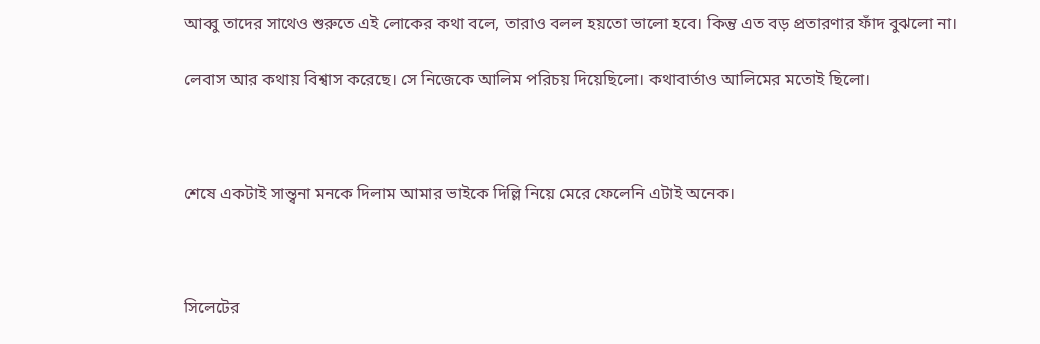আব্বু তাদের সাথেও শুরুতে এই লোকের কথা বলে, তারাও বলল হয়তো ভালো হবে। কিন্তু এত বড় প্রতারণার ফাঁদ বুঝলো না।

লেবাস আর কথায় বিশ্বাস করেছে। সে নিজেকে আলিম পরিচয় দিয়েছিলো। কথাবার্তাও আলিমের মতোই ছিলো।



শেষে একটাই সান্ত্বনা মনকে দিলাম আমার ভাইকে দিল্লি নিয়ে মেরে ফেলেনি এটাই অনেক।



সিলেটের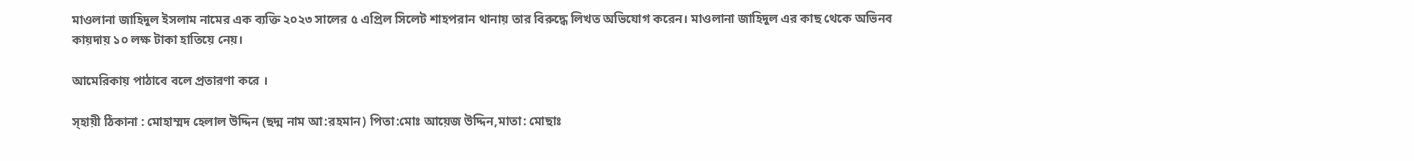মাওলানা জাহিদুল ইসলাম নামের এক ব্যক্তি ২০২৩ সালের ৫ এপ্রিল সিলেট শাহপরান থানায় তার বিরুদ্ধে লিখত অভিযোগ করেন। মাওলানা জাহিদুল এর কাছ থেকে অভিনব কায়দায় ১০ লক্ষ টাকা হাতিয়ে নেয়।

আমেরিকায় পাঠাবে বলে প্রতারণা করে ।

স্হায়ী ঠিকানা : মোহাম্মদ হেলাল উদ্দিন (ছদ্ম নাম আ:রহমান) পিতা:মোঃ আয়েজ উদ্দিন,মাতা: মোছাঃ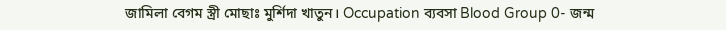জামিলা বেগম স্ত্রী মোছাঃ মুর্শিদা খাতুন। Occupation ব্যবসা Blood Group 0- জন্ম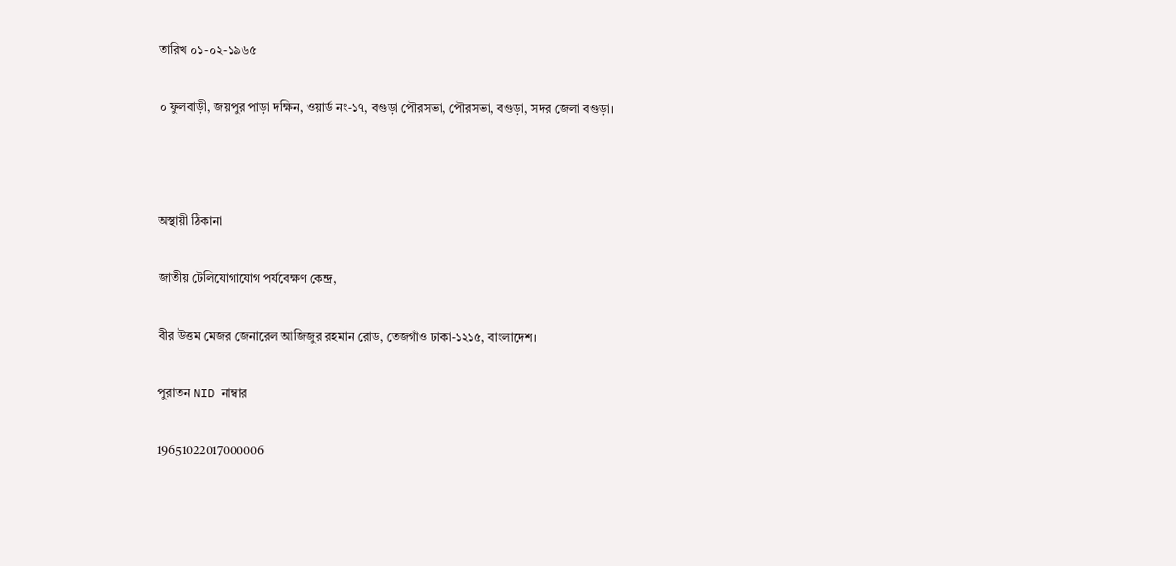তারিখ ০১-০২-১৯৬৫

০ ফুলবাড়ী, জয়পুর পাড়া দক্ষিন, ওয়ার্ড নং-১৭, বগুড়া পৌরসভা, পৌরসভা, বগুড়া, সদর জেলা বগুড়া।



অস্থায়ী ঠিকানা

জাতীয় টেলিযোগাযোগ পর্যবেক্ষণ কেন্দ্র,

বীর উত্তম মেজর জেনারেল আজিজুর রহমান রোড, তেজগাঁও ঢাকা-১২১৫, বাংলাদেশ।

পুরাতন NID নাম্বার

19651022017000006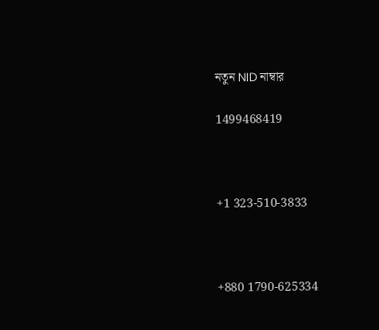নতুন NID নাম্বার

1499468419



+1 323-510-3833



+880 1790-625334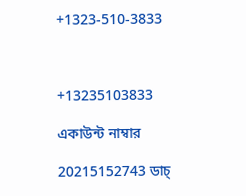+1323-510-3833



+13235103833

একাউন্ট নাম্বার

20215152743 ডাচ্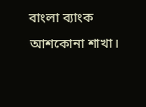বাংলা ব্যাংক আশকোনা শাখা।